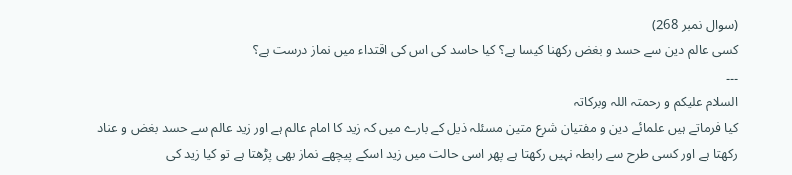(سوال نمبر 268)
کسی عالم دین سے حسد و بغض رکھنا کیسا ہے؟ کیا حاسد کی اس کی اقتداء میں نماز درست ہے؟
۔۔۔
السلام علیکم و رحمتہ اللہ وبرکاتہ
کیا فرماتے ہیں علمائے دین و مفتیان شرع متین مسئلہ ذیل کے بارے میں کہ زید کا امام عالم ہے اور زید عالم سے حسد بغض و عناد رکھتا ہے اور کسی طرح سے رابطہ نہیں رکھتا ہے پھر اسی حالت میں زید اسکے پیچھے نماز بھی پڑھتا ہے تو کیا زید کی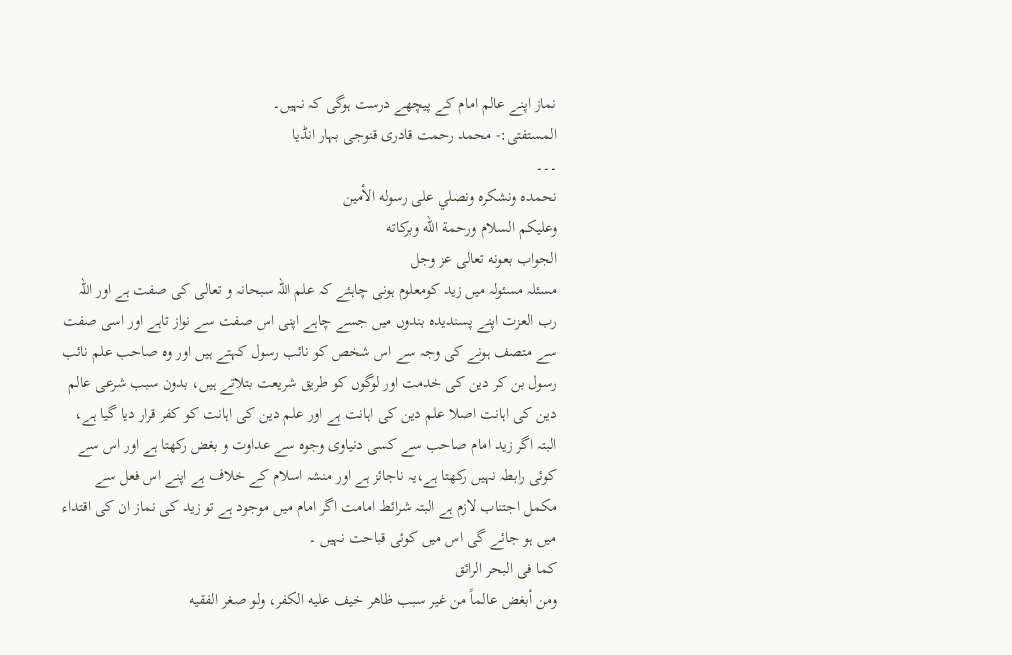نماز اپنے عالم امام کے پیچھے درست ہوگی کہ نہیں۔
المستفتی:- محمد رحمت قادری قنوجی بہار انڈیا
۔۔۔
نحمده ونشكره ونصلي على رسوله الأمين
وعليكم السلام ورحمة الله وبركاته
الجواب بعونه تعالى عز وجل
مسئلہ مسئولہ میں زید کومعلوم ہونی چاہئے کہ علم اللہ سبحانہ و تعالی کی صفت ہے اور اللہ رب العزت اپنے پسندیدہ بندوں میں جسے چاہے اپنی اس صفت سے نواز تاہے اور اسی صفت سے متصف ہونے کی وجہ سے اس شخص کو نائب رسول کہتے ہیں اور وہ صاحب علم نائب رسول بن کر دین کی خدمت اور لوگوں کو طریق شریعت بتلاتے ہیں، بدون سبب شرعی عالم دین کی اہانت اصلا علم دین کی اہانت ہے اور علم دین کی اہانت کو کفر قرار دیا گیا ہے، البتہ اگر زید امام صاحب سے کسی دنیاوی وجوہ سے عداوت و بغض رکھتا ہے اور اس سے کوئی رابطہ نہیں رکھتا ہے،یہ ناجائز ہے اور منشہ اسلام کے خلاف ہے اپنے اس فعل سے مکمل اجتناب لازم ہے البتہ شرائط امامت اگر امام میں موجود ہے تو زید کی نماز ان کی اقتداء میں ہو جائے گی اس میں کوئی قباحت نہیں ۔
کما فی البحر الرائق
ومن أبغض عالماً من غير سبب ظاهر خيف عليه الكفر، ولو صغر الفقيه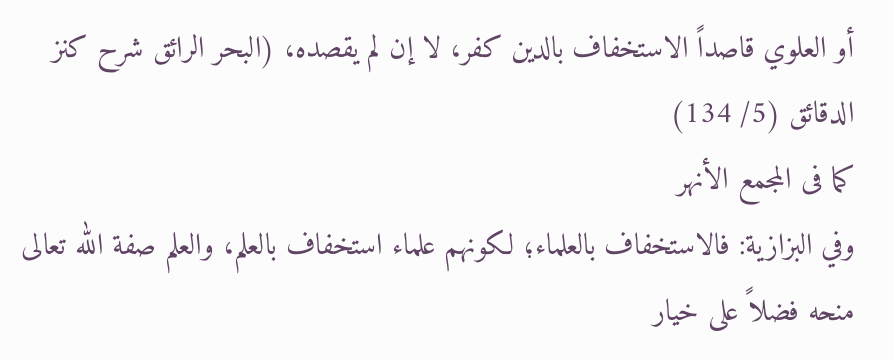أو العلوي قاصداً الاستخفاف بالدين كفر، لا إن لم يقصده، (البحر الرائق شرح كنز الدقائق (5/ 134)
کما فی المجمع الأنهر
وفي البزازية: فالاستخفاف بالعلماء؛ لكونهم علماء استخفاف بالعلم، والعلم صفة الله تعالى منحه فضلاً على خيار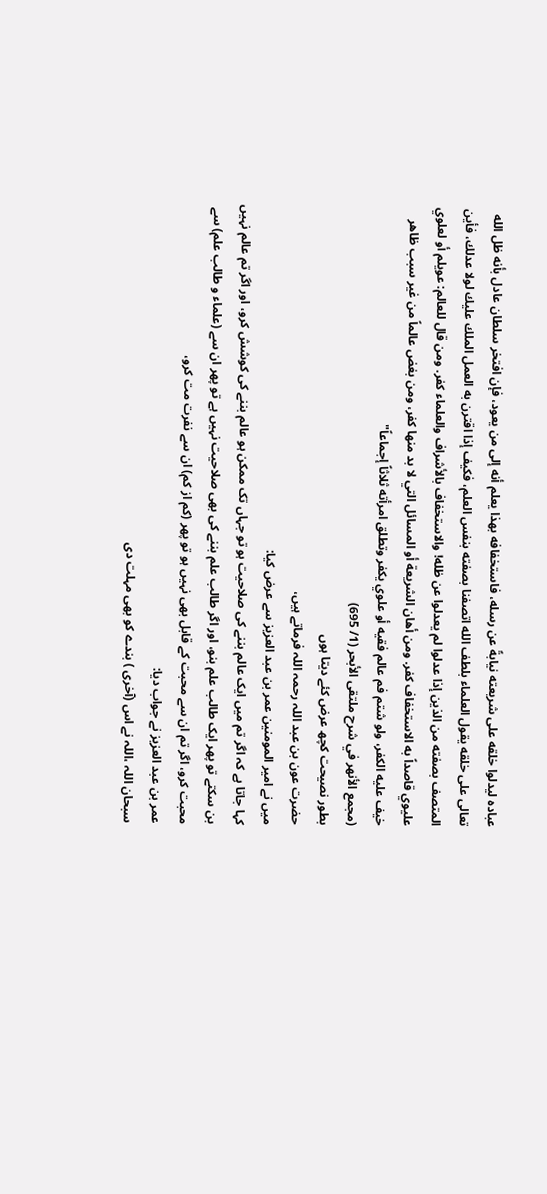عباده ليدلوا خلقه على شريعته نيابةً عن رسله، فاستخفافه بهذا يعلم أنه إلى من يعود، فإن افتخر سلطان عادل بأنه ظل الله تعالى على خلقه يقول العلماء بلطف الله اتصفنا بصفته بنفس العلم، فكيف إذا اقترن به العمل الملك عليك لولا عدلك، فأين المتصف بصفته من الذين إذا عدلوا لم يعدلوا عن ظله! والاستخفاف بالأشراف والعلماء كفر. ومن قال للعالم: عويلم أو لعلوي عليوي قاصداً به الاستخفاف كفر. ومن أهان الشريعة أو المسائل التي لا بد منها كفر، ومن بغض عالماً من غير سبب ظاهر خيف عليه الكفر، ولو شتم فم عالم فقيه أو علوي يكفر وتطلق امرأته ثلاثاً إجماعاً"
(مجمع الأنهر في شرح ملتقى الأبحر (1/ 695)
بطور نصیحت کچھ عرض کئے دیتا ہوں
حضرت عون بن عبد اللہ رحمہ اللہ فرماتے ہیں،
میں نے امیر المومنین عمر بن عبد العزیز سے عرض کیا:
کہا جاتا ہے کہ اگر تم میں ایک عالم بننے کی صلاحیت ہو تو جہاں تک ممکن ہو عالم بننے کی کوشش کرو، اور اگر تم عالم نہیں بن سکتے تو پھر ایک طالب علم بنو، اور اگر طالب علم بننے کی بھی صلاحیت نہیں ہے تو پھر ان سے (علماء و طالب علم) سے محبت کرو، اگر تم ان سے محبت کے قابل بھی نہیں ہو تو پھر (کم از کم) ان سے نفرت مت کرو،
عمر بن عبد العزیز نے جواب دیا:
سبحان اللہ ،اللہ نے اس (آخری ) بندے کو بھی مہلت دی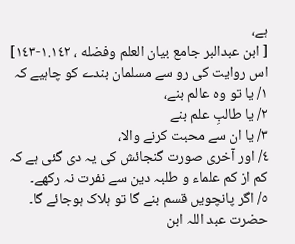ہے،
[ ابن عبدالبر جامع بيان العلم وفضله ، ١.١٤٢-١٤٣]
اس روایت کی رو سے مسلمان بندے کو چاہیے کہ
١/ یا تو وہ عالم بنے،
٢/ یا طالبِ علم بنے
٣/ یا ان سے محبت کرنے والا،
٤/ اور آخری صورت گنجائش کی یہ دی گئی ہے کہ کم از کم علماء و طلبہ دین سے نفرت نہ رکھے۔
٥/ اگر پانچویں قسم بنے گا تو ہلاک ہوجائے گا۔
حضرت عبد اللہ ابن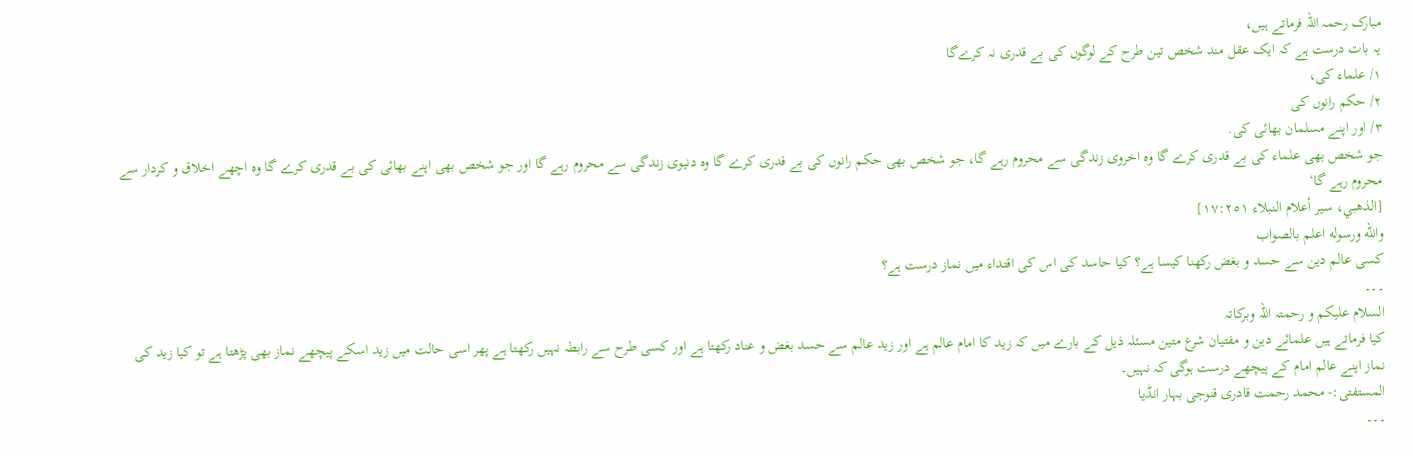مبارک رحمہ اللہ فرماتے ہیں،
یہ بات درست ہے کہ ایک عقل مند شخص تین طرح کے لوگوں کی بے قدری نہ کرےگا
١/ علماء کی،
٢/ حکم رانوں کی
٣/ اور اپنے مسلمان بھائی کی.
جو شخص بھی علماء کی بے قدری کرے گا وہ اخروی زندگی سے محروم رہے گا، جو شخص بھی حکم رانوں کی بے قدری کرے گا وہ دنیوی زندگی سے محروم رہے گا اور جو شخص بھی اپنے بھائی کی بے قدری کرے گا وہ اچھے اخلاق و کردار سے محروم رہے گا‘
[الذهبي، سير أعلام النبلاء ١٧:٢٥١]
والله ورسوله اعلم بالصواب
کسی عالم دین سے حسد و بغض رکھنا کیسا ہے؟ کیا حاسد کی اس کی اقتداء میں نماز درست ہے؟
۔۔۔
السلام علیکم و رحمتہ اللہ وبرکاتہ
کیا فرماتے ہیں علمائے دین و مفتیان شرع متین مسئلہ ذیل کے بارے میں کہ زید کا امام عالم ہے اور زید عالم سے حسد بغض و عناد رکھتا ہے اور کسی طرح سے رابطہ نہیں رکھتا ہے پھر اسی حالت میں زید اسکے پیچھے نماز بھی پڑھتا ہے تو کیا زید کی نماز اپنے عالم امام کے پیچھے درست ہوگی کہ نہیں۔
المستفتی:- محمد رحمت قادری قنوجی بہار انڈیا
۔۔۔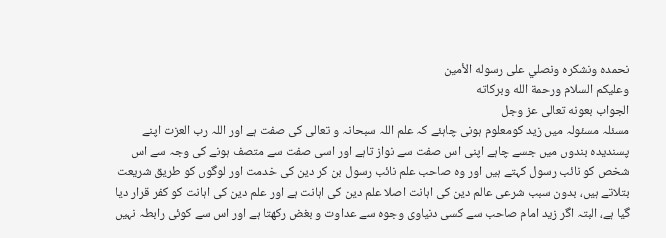نحمده ونشكره ونصلي على رسوله الأمين
وعليكم السلام ورحمة الله وبركاته
الجواب بعونه تعالى عز وجل
مسئلہ مسئولہ میں زید کومعلوم ہونی چاہئے کہ علم اللہ سبحانہ و تعالی کی صفت ہے اور اللہ رب العزت اپنے پسندیدہ بندوں میں جسے چاہے اپنی اس صفت سے نواز تاہے اور اسی صفت سے متصف ہونے کی وجہ سے اس شخص کو نائب رسول کہتے ہیں اور وہ صاحب علم نائب رسول بن کر دین کی خدمت اور لوگوں کو طریق شریعت بتلاتے ہیں، بدون سبب شرعی عالم دین کی اہانت اصلا علم دین کی اہانت ہے اور علم دین کی اہانت کو کفر قرار دیا گیا ہے، البتہ اگر زید امام صاحب سے کسی دنیاوی وجوہ سے عداوت و بغض رکھتا ہے اور اس سے کوئی رابطہ نہیں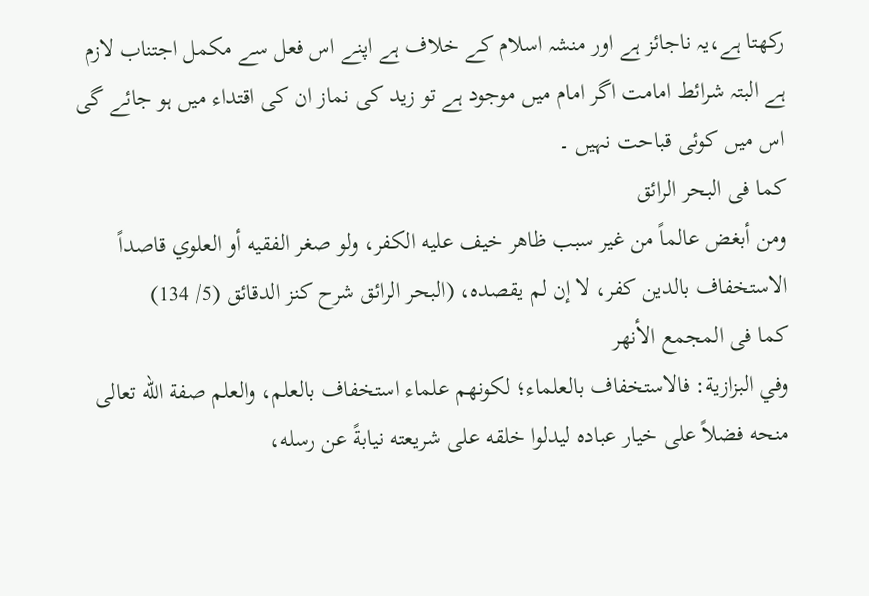رکھتا ہے،یہ ناجائز ہے اور منشہ اسلام کے خلاف ہے اپنے اس فعل سے مکمل اجتناب لازم ہے البتہ شرائط امامت اگر امام میں موجود ہے تو زید کی نماز ان کی اقتداء میں ہو جائے گی اس میں کوئی قباحت نہیں ۔
کما فی البحر الرائق
ومن أبغض عالماً من غير سبب ظاهر خيف عليه الكفر، ولو صغر الفقيه أو العلوي قاصداً الاستخفاف بالدين كفر، لا إن لم يقصده، (البحر الرائق شرح كنز الدقائق (5/ 134)
کما فی المجمع الأنهر
وفي البزازية: فالاستخفاف بالعلماء؛ لكونهم علماء استخفاف بالعلم، والعلم صفة الله تعالى منحه فضلاً على خيار عباده ليدلوا خلقه على شريعته نيابةً عن رسله،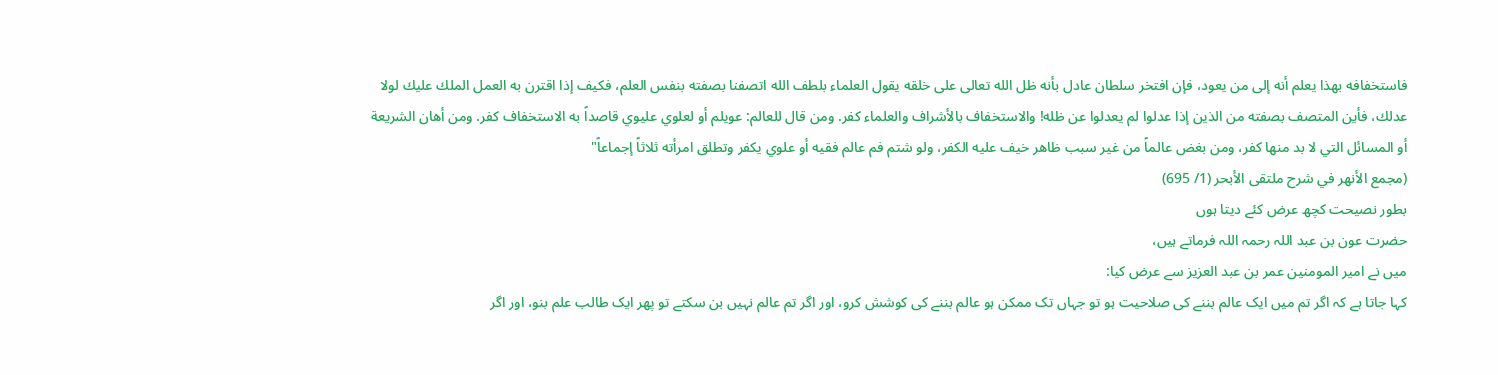فاستخفافه بهذا يعلم أنه إلى من يعود، فإن افتخر سلطان عادل بأنه ظل الله تعالى على خلقه يقول العلماء بلطف الله اتصفنا بصفته بنفس العلم، فكيف إذا اقترن به العمل الملك عليك لولا عدلك، فأين المتصف بصفته من الذين إذا عدلوا لم يعدلوا عن ظله! والاستخفاف بالأشراف والعلماء كفر. ومن قال للعالم: عويلم أو لعلوي عليوي قاصداً به الاستخفاف كفر. ومن أهان الشريعة أو المسائل التي لا بد منها كفر، ومن بغض عالماً من غير سبب ظاهر خيف عليه الكفر، ولو شتم فم عالم فقيه أو علوي يكفر وتطلق امرأته ثلاثاً إجماعاً"
(مجمع الأنهر في شرح ملتقى الأبحر (1/ 695)
بطور نصیحت کچھ عرض کئے دیتا ہوں
حضرت عون بن عبد اللہ رحمہ اللہ فرماتے ہیں،
میں نے امیر المومنین عمر بن عبد العزیز سے عرض کیا:
کہا جاتا ہے کہ اگر تم میں ایک عالم بننے کی صلاحیت ہو تو جہاں تک ممکن ہو عالم بننے کی کوشش کرو، اور اگر تم عالم نہیں بن سکتے تو پھر ایک طالب علم بنو، اور اگر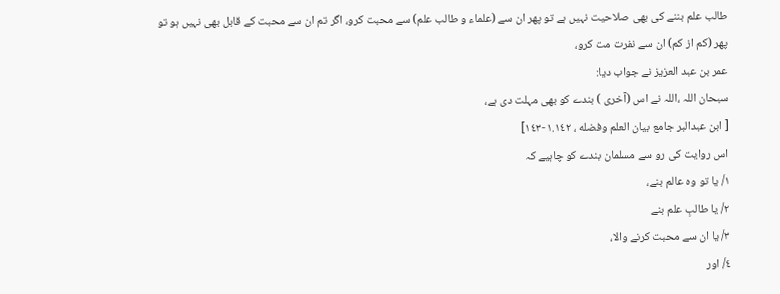طالب علم بننے کی بھی صلاحیت نہیں ہے تو پھر ان سے (علماء و طالب علم) سے محبت کرو، اگر تم ان سے محبت کے قابل بھی نہیں ہو تو پھر (کم از کم) ان سے نفرت مت کرو،
عمر بن عبد العزیز نے جواب دیا:
سبحان اللہ ،اللہ نے اس (آخری ) بندے کو بھی مہلت دی ہے،
[ ابن عبدالبر جامع بيان العلم وفضله ، ١.١٤٢-١٤٣]
اس روایت کی رو سے مسلمان بندے کو چاہیے کہ
١/ یا تو وہ عالم بنے،
٢/ یا طالبِ علم بنے
٣/ یا ان سے محبت کرنے والا،
٤/ اور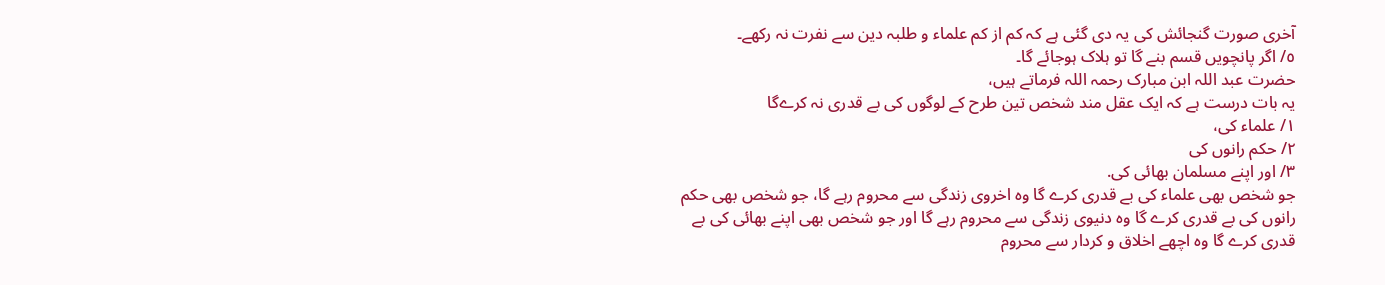آخری صورت گنجائش کی یہ دی گئی ہے کہ کم از کم علماء و طلبہ دین سے نفرت نہ رکھے۔
٥/ اگر پانچویں قسم بنے گا تو ہلاک ہوجائے گا۔
حضرت عبد اللہ ابن مبارک رحمہ اللہ فرماتے ہیں،
یہ بات درست ہے کہ ایک عقل مند شخص تین طرح کے لوگوں کی بے قدری نہ کرےگا
١/ علماء کی،
٢/ حکم رانوں کی
٣/ اور اپنے مسلمان بھائی کی.
جو شخص بھی علماء کی بے قدری کرے گا وہ اخروی زندگی سے محروم رہے گا، جو شخص بھی حکم رانوں کی بے قدری کرے گا وہ دنیوی زندگی سے محروم رہے گا اور جو شخص بھی اپنے بھائی کی بے قدری کرے گا وہ اچھے اخلاق و کردار سے محروم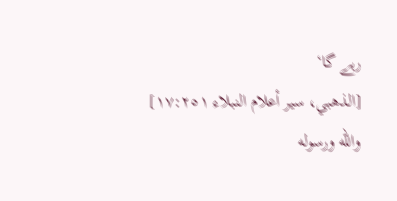رہے گا‘
[الذهبي، سير أعلام النبلاء ١٧:٢٥١]
والله ورسوله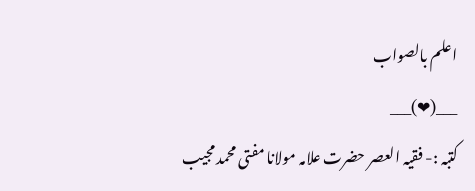اعلم بالصواب
___(❤)___
کتبہ :- فقیہ العصر حضرت علامہ مولانا مفتی محمد مجيب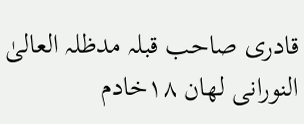قادری صاحب قبلہ مدظلہ العالیٰ النورانی لهان ١٨خادم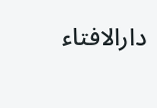دارالافتاء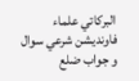البركاتي علماء فاونديشن شرعي سوال و جواب ضلع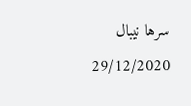سرها نيبال
29/12/2020